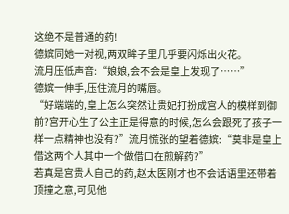这绝不是普通的药!
德嫔同她一对视,两双眸子里几乎要闪烁出火花。
流月压低声音:“娘娘,会不会是皇上发现了……”
德嫔一伸手,压住流月的嘴唇。
“好端端的,皇上怎么突然让贵妃打扮成宫人的模样到御前?宫开心生了公主正是得意的时候,怎么会跟死了孩子一样一点精神也没有?”流月慌张的望着德嫔:“莫非是皇上借这两个人其中一个做借口在煎解药?”
若真是宫贵人自己的药,赵太医刚才也不会话语里还带着顶撞之意,可见他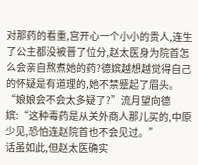对那药的看重,宫开心一个小小的贵人,连生了公主都没被晋了位分,赵太医身为院首怎么会亲自熬煮她的药?德嫔越想越觉得自己的怀疑是有道理的,她不禁蹙起了眉头。
“娘娘会不会太多疑了?”流月望向德嫔:“这种毒药是从关外商人那儿买的,中原少见,恐怕连赵院首也不会见过。”
话虽如此,但赵太医确实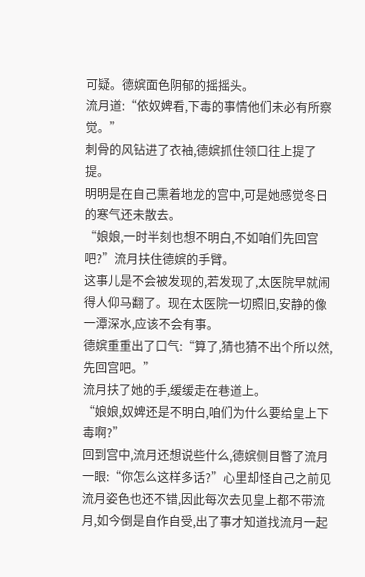可疑。德嫔面色阴郁的摇摇头。
流月道:“依奴婢看,下毒的事情他们未必有所察觉。”
刺骨的风钻进了衣袖,德嫔抓住领口往上提了提。
明明是在自己熏着地龙的宫中,可是她感觉冬日的寒气还未散去。
“娘娘,一时半刻也想不明白,不如咱们先回宫吧?”流月扶住德嫔的手臂。
这事儿是不会被发现的,若发现了,太医院早就闹得人仰马翻了。现在太医院一切照旧,安静的像一潭深水,应该不会有事。
德嫔重重出了口气:“算了,猜也猜不出个所以然,先回宫吧。”
流月扶了她的手,缓缓走在巷道上。
“娘娘,奴婢还是不明白,咱们为什么要给皇上下毒啊?”
回到宫中,流月还想说些什么,德嫔侧目瞥了流月一眼:“你怎么这样多话?”心里却怪自己之前见流月姿色也还不错,因此每次去见皇上都不带流月,如今倒是自作自受,出了事才知道找流月一起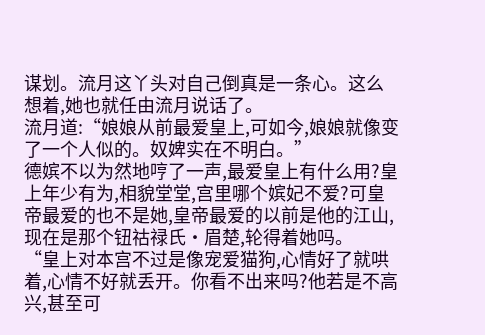谋划。流月这丫头对自己倒真是一条心。这么想着,她也就任由流月说话了。
流月道:“娘娘从前最爱皇上,可如今,娘娘就像变了一个人似的。奴婢实在不明白。”
德嫔不以为然地哼了一声,最爱皇上有什么用?皇上年少有为,相貌堂堂,宫里哪个嫔妃不爱?可皇帝最爱的也不是她,皇帝最爱的以前是他的江山,现在是那个钮祜禄氏·眉楚,轮得着她吗。
“皇上对本宫不过是像宠爱猫狗,心情好了就哄着,心情不好就丢开。你看不出来吗?他若是不高兴,甚至可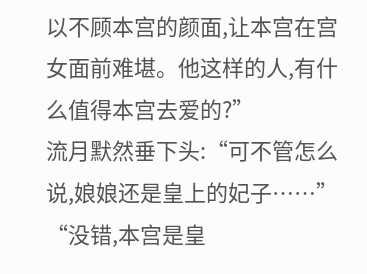以不顾本宫的颜面,让本宫在宫女面前难堪。他这样的人,有什么值得本宫去爱的?”
流月默然垂下头:“可不管怎么说,娘娘还是皇上的妃子……”
“没错,本宫是皇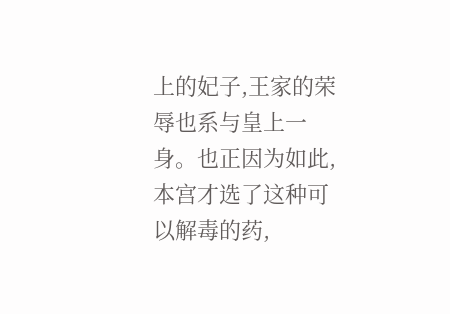上的妃子,王家的荣辱也系与皇上一身。也正因为如此,本宫才选了这种可以解毒的药,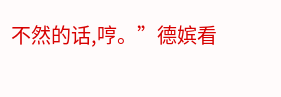不然的话,哼。”德嫔看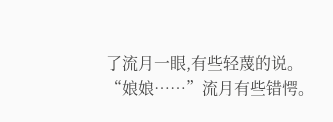了流月一眼,有些轻蔑的说。
“娘娘……”流月有些错愕。